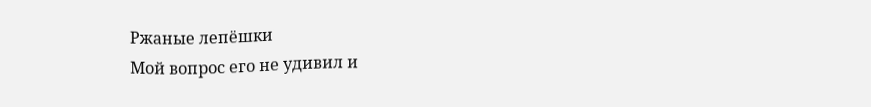Ржаные лепёшки
Мой вопрос его не удивил и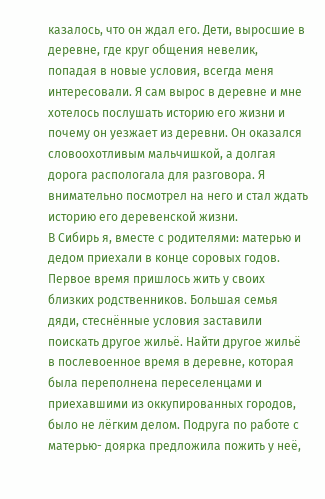казалось, что он ждал его. Дети, выросшие в деревне, где круг общения невелик, попадая в новые условия, всегда меня интересовали. Я сам вырос в деревне и мне хотелось послушать историю его жизни и почему он уезжает из деревни. Он оказался словоохотливым мальчишкой, а долгая дорога распологала для разговора. Я внимательно посмотрел на него и стал ждать историю его деревенской жизни.
В Сибирь я, вместе с родителями: матерью и дедом приехали в конце соровых годов. Первое время пришлось жить у своих близких родственников. Большая семья дяди, стеснённые условия заставили поискать другое жильё. Найти другое жильё в послевоенное время в деревне, которая была переполнена переселенцами и приехавшими из оккупированных городов, было не лёгким делом. Подруга по работе с матерью- доярка предложила пожить у неё,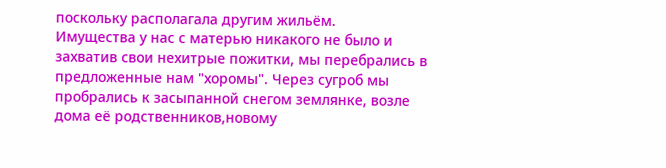поскольку располагала другим жильём.
Имущества у нас с матерью никакого не было и захватив свои нехитрые пожитки, мы перебрались в предложенные нам "хоромы". Через сугроб мы пробрались к засыпанной снегом землянке, возле дома её родственников,новому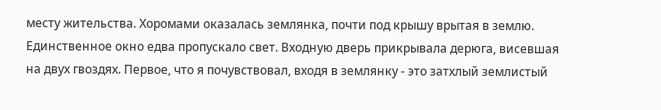месту жительства. Хоромами оказалась землянка, почти под крышу врытая в землю. Единственное окно едва пропускало свет. Входную дверь прикрывала дерюга, висевшая на двух гвоздях. Первое, что я почувствовал, входя в землянку - это затхлый землистый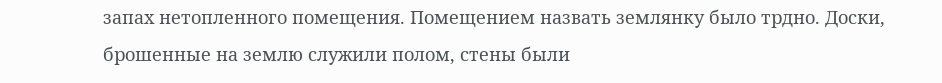запах нетопленного помещения. Помещением назвать землянку было трдно. Доски, брошенные на землю служили полом, стены были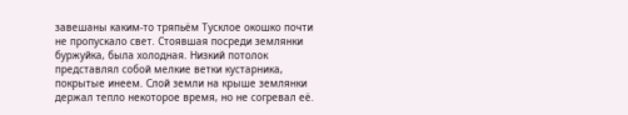завешаны каким-то тряпьём Тусклое окошко почти не пропускало свет. Стоявшая посреди землянки буржуйка, была холодная. Низкий потолок представлял собой мелкие ветки кустарника, покрытые инеем. Слой земли на крыше землянки держал тепло некоторое время, но не согревал её.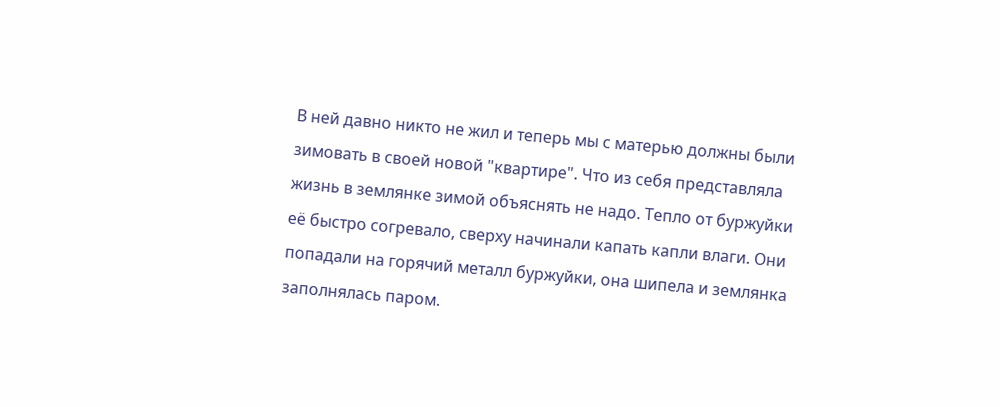В ней давно никто не жил и теперь мы с матерью должны были зимовать в своей новой "квартире". Что из себя представляла жизнь в землянке зимой объяснять не надо. Тепло от буржуйки её быстро согревало, сверху начинали капать капли влаги. Они попадали на горячий металл буржуйки, она шипела и землянка заполнялась паром.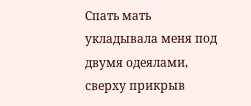Спать мать укладывала меня под двумя одеялами, сверху прикрыв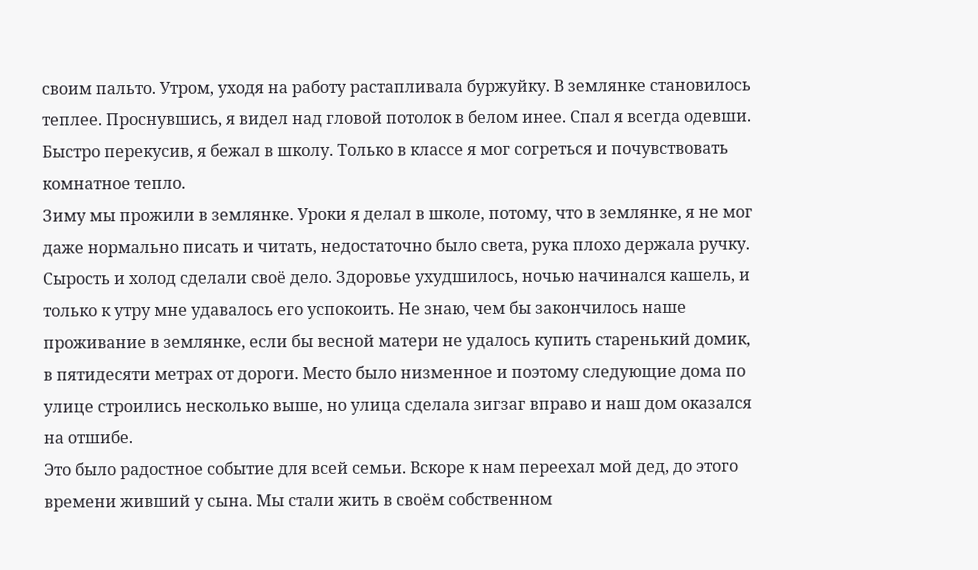своим пальто. Утром, уходя на работу растапливала буржуйку. В землянке становилось теплее. Проснувшись, я видел над гловой потолок в белом инее. Спал я всегда одевши. Быстро перекусив, я бежал в школу. Только в классе я мог согреться и почувствовать комнатное тепло.
Зиму мы прожили в землянке. Уроки я делал в школе, потому, что в землянке, я не мог даже нормально писать и читать, недостаточно было света, рука плохо держала ручку. Сырость и холод сделали своё дело. Здоровье ухудшилось, ночью начинался кашель, и только к утру мне удавалось его успокоить. Не знаю, чем бы закончилось наше проживание в землянке, если бы весной матери не удалось купить старенький домик, в пятидесяти метрах от дороги. Место было низменное и поэтому следующие дома по улице строились несколько выше, но улица сделала зигзаг вправо и наш дом оказался на отшибе.
Это было радостное событие для всей семьи. Вскоре к нам переехал мой дед, до этого времени живший у сына. Мы стали жить в своём собственном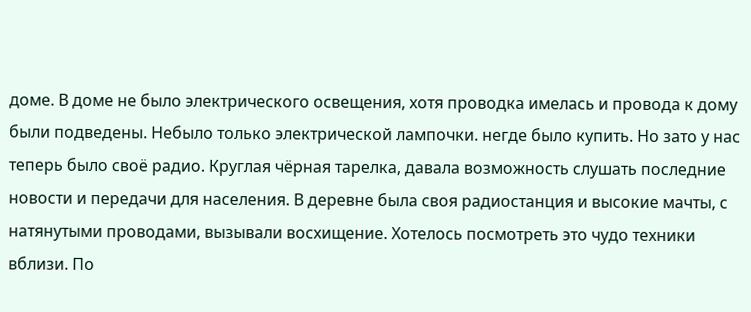доме. В доме не было электрического освещения, хотя проводка имелась и провода к дому были подведены. Небыло только электрической лампочки. негде было купить. Но зато у нас теперь было своё радио. Круглая чёрная тарелка, давала возможность слушать последние новости и передачи для населения. В деревне была своя радиостанция и высокие мачты, с натянутыми проводами, вызывали восхищение. Хотелось посмотреть это чудо техники вблизи. По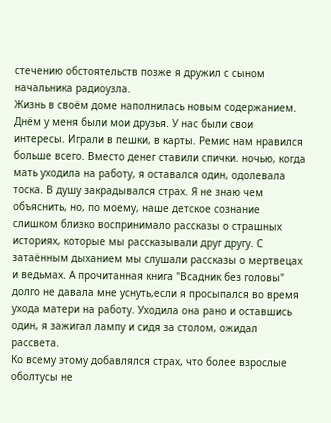стечению обстоятельств позже я дружил с сыном начальника радиоузла.
Жизнь в своём доме наполнилась новым содержанием. Днём у меня были мои друзья. У нас были свои интересы. Играли в пешки, в карты. Ремис нам нравился больше всего. Вместо денег ставили спички. ночью, когда мать уходила на работу, я оставался один, одолевала тоска. В душу закрадывался страх. Я не знаю чем объяснить, но, по моему, наше детское сознание слишком близко воспринимало рассказы о страшных историях, которые мы рассказывали друг другу. С затаённым дыханием мы слушали рассказы о мертвецах и ведьмах. А прочитанная книга "Всадник без головы" долго не давала мне уснуть,если я просыпался во время ухода матери на работу. Уходила она рано и оставшись один, я зажигал лампу и сидя за столом, ожидал рассвета.
Ко всему этому добавлялся страх, что более взрослые оболтусы не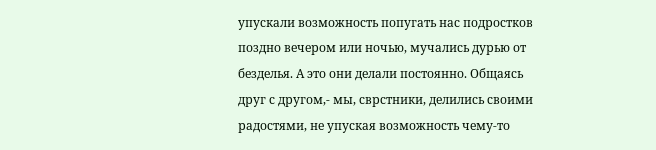упускали возможность попугать нас подростков поздно вечером или ночью, мучались дурью от безделья. А это они делали постоянно. Общаясь друг с другом,- мы, сврстники, делились своими радостями, не упуская возможность чему-то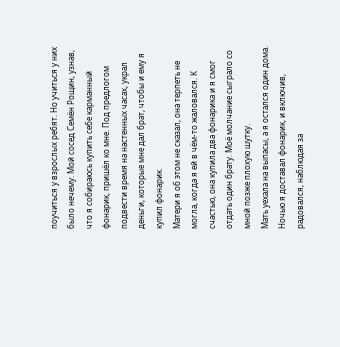поучиться у взрослых ребят. Но учиться у них было нечему. Мой сосед Семён Рощин, узнав, что я собираюсь купить себе карманный фонарик, пришёл ко мне. Под предлогом подвести время на настенных часах, украл деньги, которые мне дал брат, чтобы и ему я купил фонарик.
Матери я об этом не сказал, она терпеть не могла, когда я ей в чём-то жаловался. К счастью, она купила два фонарика и я смог отдать один брату. Моё молчание сыграло со мной позже плохую шутку.
Мать уехала на выпасы, а я остался один дома. Ночью я доставал фонарик, и включив, радовался, наблюдая за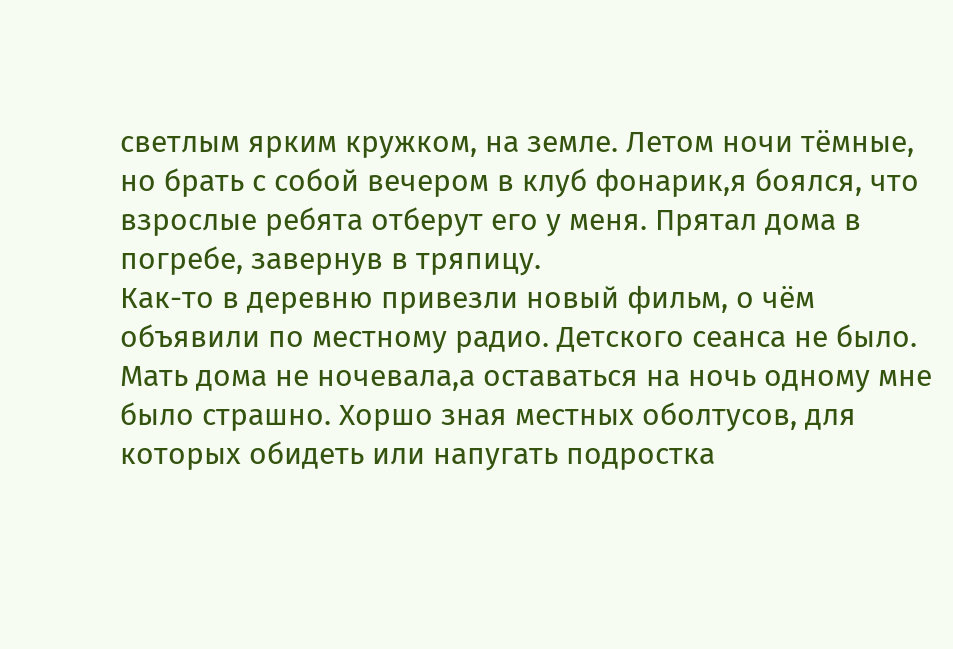светлым ярким кружком, на земле. Летом ночи тёмные, но брать с собой вечером в клуб фонарик,я боялся, что взрослые ребята отберут его у меня. Прятал дома в погребе, завернув в тряпицу.
Как-то в деревню привезли новый фильм, о чём объявили по местному радио. Детского сеанса не было. Мать дома не ночевала,а оставаться на ночь одному мне было страшно. Хоршо зная местных оболтусов, для которых обидеть или напугать подростка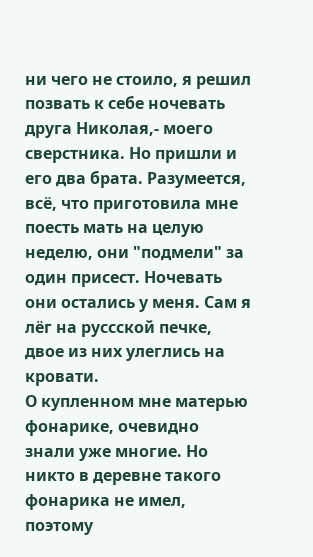ни чего не стоило, я решил позвать к себе ночевать друга Николая,- моего сверстника. Но пришли и его два брата. Разумеется, всё, что приготовила мне поесть мать на целую неделю, они "подмели" за один присест. Ночевать они остались у меня. Сам я лёг на руссской печке, двое из них улеглись на кровати.
О купленном мне матерью фонарике, очевидно знали уже многие. Но никто в деревне такого фонарика не имел, поэтому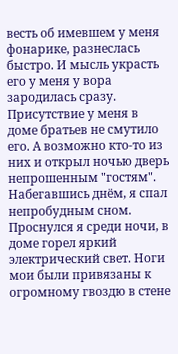весть об имевшем у меня фонарике, разнеслась быстро. И мысль украсть его у меня у вора зародилась сразу. Присутствие у меня в доме братьев не смутило его. А возможно кто-то из них и открыл ночью дверь непрошенным "гостям". Набегавшись днём, я спал непробудным сном. Проснулся я среди ночи, в доме горел яркий электрический свет. Ноги мои были привязаны к огромному гвоздю в стене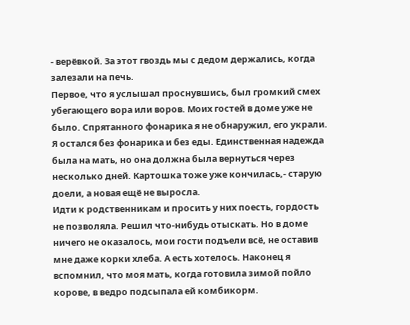- верёвкой. За этот гвоздь мы с дедом держались, когда залезали на печь.
Первое, что я услышал проснувшись, был громкий смех убегающего вора или воров. Моих гостей в доме уже не было. Спрятанного фонарика я не обнаружил, его украли.
Я остался без фонарика и без еды. Единственная надежда была на мать, но она должна была вернуться через несколько дней. Картошка тоже уже кончилась,- старую доели, а новая ещё не выросла.
Идти к родственникам и просить у них поесть, гордость не позволяла. Решил что-нибудь отыскать. Но в доме ничего не оказалось, мои гости подъели всё, не оставив мне даже корки хлеба. А есть хотелось. Наконец я вспомнил, что моя мать, когда готовила зимой пойло корове, в ведро подсыпала ей комбикорм.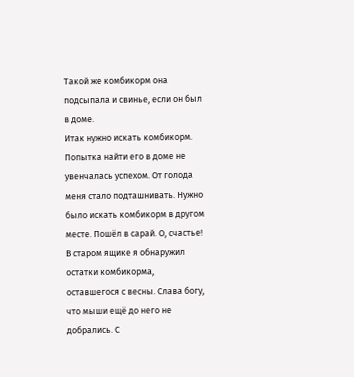Такой же комбикорм она подсыпала и свинье, если он был в доме.
Итак нужно искать комбикорм. Попытка найти его в доме не увенчалась успехом. От голода меня стало подташнивать. Нужно было искать комбикорм в другом месте. Пошёл в сарай. О, счастье! В старом ящике я обнаружил остатки комбикорма, оставшегося с весны. Слава богу, что мыши ещё до него не добрались. С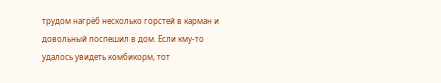трудом нагрёб несколько горстей в карман и довольный поспешил в дом. Если кму-то удалось увидеть комбикорм, тот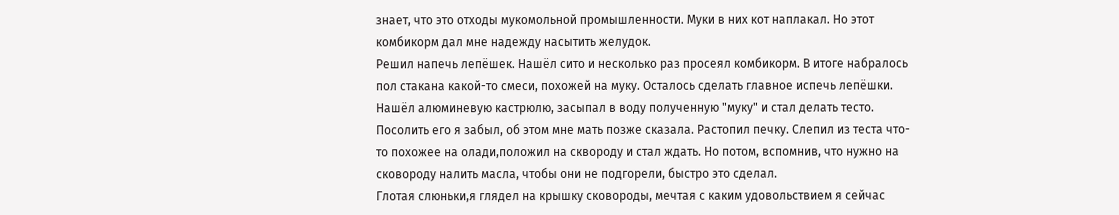знает, что это отходы мукомольной промышленности. Муки в них кот наплакал. Но этот комбикорм дал мне надежду насытить желудок.
Решил напечь лепёшек. Нашёл сито и несколько раз просеял комбикорм. В итоге набралось пол стакана какой-то смеси, похожей на муку. Осталось сделать главное испечь лепёшки. Нашёл алюминевую кастрюлю, засыпал в воду полученную "муку" и стал делать тесто. Посолить его я забыл, об этом мне мать позже сказала. Растопил печку. Слепил из теста что-то похожее на олади,положил на сквороду и стал ждать. Но потом, вспомнив, что нужно на сковороду налить масла, чтобы они не подгорели, быстро это сделал.
Глотая слюньки,я глядел на крышку сковороды, мечтая с каким удовольствием я сейчас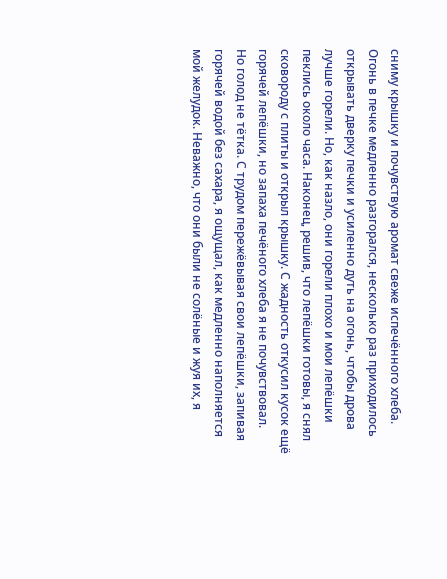сниму крышку и почувствую аромат свеже испечённого хлеба. Огонь в печке медленно разгорался, несколько раз приходилось открывать дверку печки и усиленно дуть на огонь, чтобы дрова лучше горели. Но, как назло, они горели плохо и мои лепёшки пеклись около часа. Наконец, решив, что лепёшки готовы, я снял сковороду с плиты и открыл крышку. С жадность откусил кусок ещё горячей лепёшки, но запаха печёного хлеба я не почувствовал.
Но голод не тётка. С трудом пережёвывая свои лепёшки, запивая горячей водой без сахара, я ощущал, как медленно наполняется мой желудок. Неважно, что они были не солёные и жуя их, я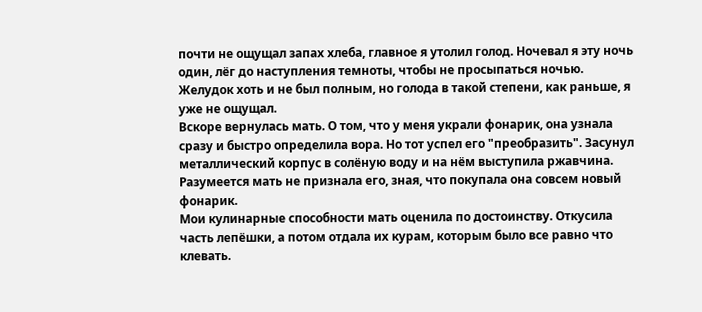почти не ощущал запах хлеба, главное я утолил голод. Ночевал я эту ночь один, лёг до наступления темноты, чтобы не просыпаться ночью. Желудок хоть и не был полным, но голода в такой степени, как раньше, я уже не ощущал.
Вскоре вернулась мать. О том, что у меня украли фонарик, она узнала сразу и быстро определила вора. Но тот успел его "преобразить". Засунул металлический корпус в солёную воду и на нём выступила ржавчина. Разумеется мать не признала его, зная, что покупала она совсем новый фонарик.
Мои кулинарные способности мать оценила по достоинству. Откусила часть лепёшки, а потом отдала их курам, которым было все равно что клевать.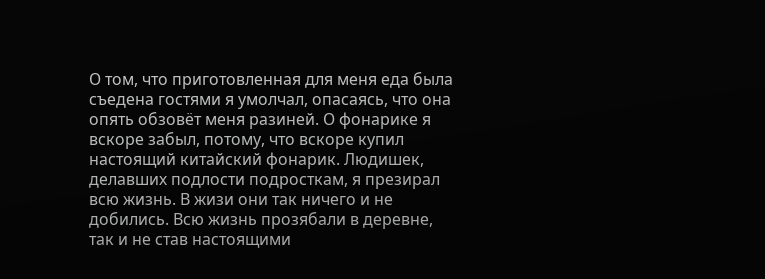О том, что приготовленная для меня еда была съедена гостями я умолчал, опасаясь, что она опять обзовёт меня разиней. О фонарике я вскоре забыл, потому, что вскоре купил настоящий китайский фонарик. Людишек, делавших подлости подросткам, я презирал всю жизнь. В жизи они так ничего и не добились. Всю жизнь прозябали в деревне, так и не став настоящими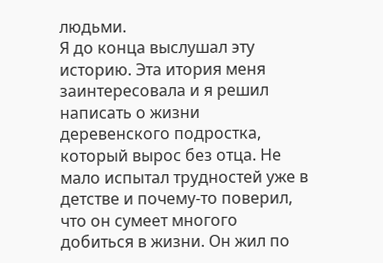людьми.
Я до конца выслушал эту историю. Эта итория меня заинтересовала и я решил написать о жизни деревенского подростка, который вырос без отца. Не мало испытал трудностей уже в детстве и почему-то поверил, что он сумеет многого добиться в жизни. Он жил по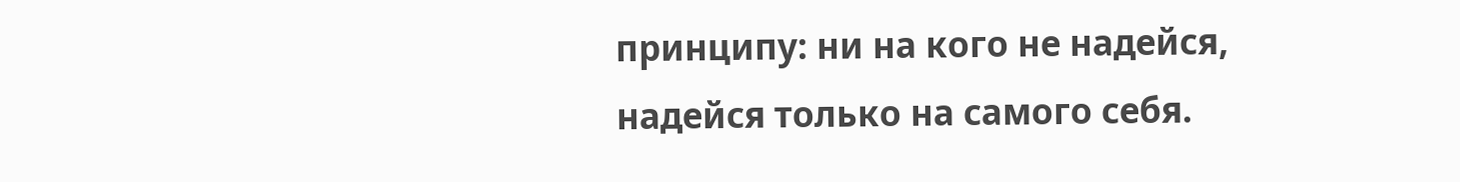принципу: ни на кого не надейся, надейся только на самого себя.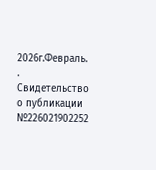2026г.Февраль.
.
Свидетельство о публикации №226021902252